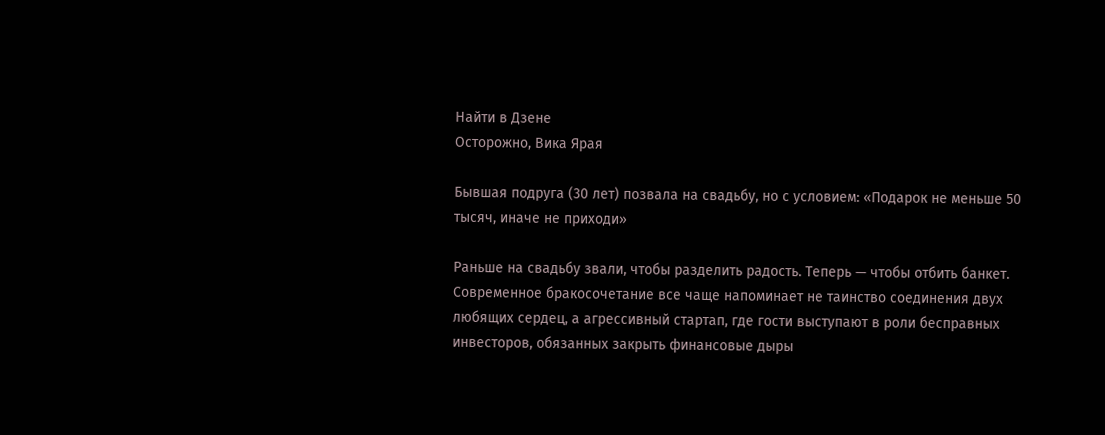Найти в Дзене
Осторожно, Вика Ярая

Бывшая подруга (30 лет) позвала на свадьбу, но с условием: «Подарок не меньше 50 тысяч, иначе не приходи»

Раньше на свадьбу звали, чтобы разделить радость. Теперь — чтобы отбить банкет. Современное бракосочетание все чаще напоминает не таинство соединения двух любящих сердец, а агрессивный стартап, где гости выступают в роли бесправных инвесторов, обязанных закрыть финансовые дыры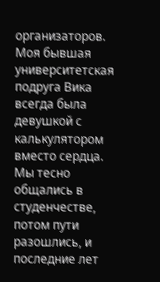организаторов. Моя бывшая университетская подруга Вика всегда была девушкой с калькулятором вместо сердца. Мы тесно общались в студенчестве, потом пути разошлись, и последние лет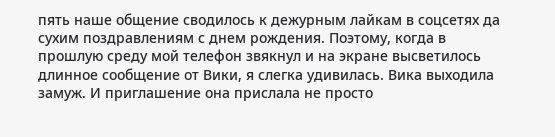пять наше общение сводилось к дежурным лайкам в соцсетях да сухим поздравлениям с днем рождения. Поэтому, когда в прошлую среду мой телефон звякнул и на экране высветилось длинное сообщение от Вики, я слегка удивилась. Вика выходила замуж. И приглашение она прислала не просто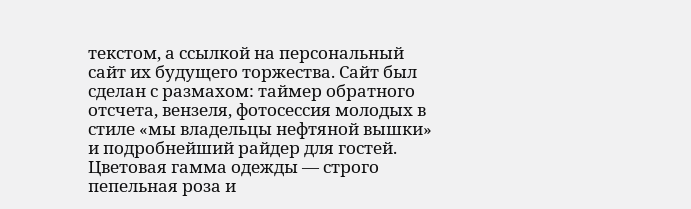текстом, а ссылкой на персональный сайт их будущего торжества. Сайт был сделан с размахом: таймер обратного отсчета, вензеля, фотосессия молодых в стиле «мы владельцы нефтяной вышки» и подробнейший райдер для гостей. Цветовая гамма одежды — строго пепельная роза и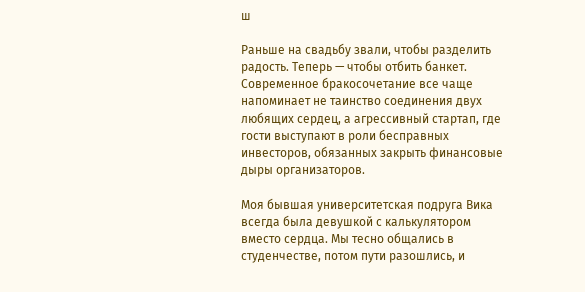ш

Раньше на свадьбу звали, чтобы разделить радость. Теперь — чтобы отбить банкет. Современное бракосочетание все чаще напоминает не таинство соединения двух любящих сердец, а агрессивный стартап, где гости выступают в роли бесправных инвесторов, обязанных закрыть финансовые дыры организаторов.

Моя бывшая университетская подруга Вика всегда была девушкой с калькулятором вместо сердца. Мы тесно общались в студенчестве, потом пути разошлись, и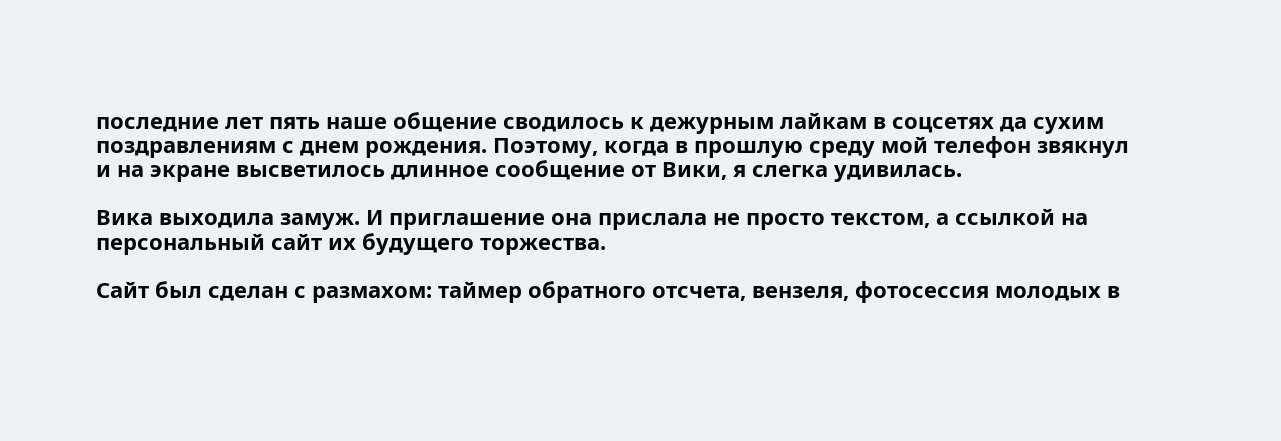последние лет пять наше общение сводилось к дежурным лайкам в соцсетях да сухим поздравлениям с днем рождения. Поэтому, когда в прошлую среду мой телефон звякнул и на экране высветилось длинное сообщение от Вики, я слегка удивилась.

Вика выходила замуж. И приглашение она прислала не просто текстом, а ссылкой на персональный сайт их будущего торжества.

Сайт был сделан с размахом: таймер обратного отсчета, вензеля, фотосессия молодых в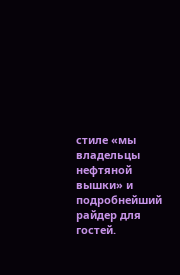стиле «мы владельцы нефтяной вышки» и подробнейший райдер для гостей.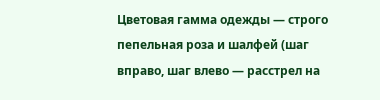Цветовая гамма одежды — строго пепельная роза и шалфей (шаг вправо, шаг влево — расстрел на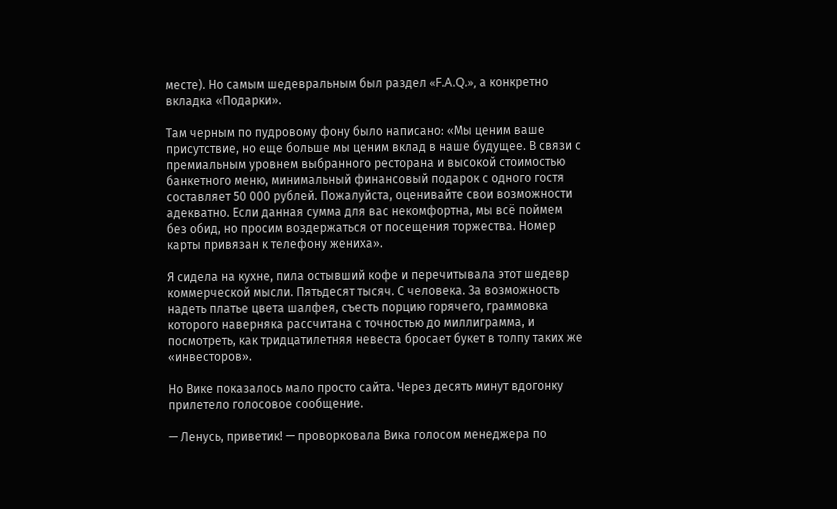месте). Но самым шедевральным был раздел «F.A.Q.», а конкретно вкладка «Подарки».

Там черным по пудровому фону было написано: «Мы ценим ваше присутствие, но еще больше мы ценим вклад в наше будущее. В связи с премиальным уровнем выбранного ресторана и высокой стоимостью банкетного меню, минимальный финансовый подарок с одного гостя составляет 50 000 рублей. Пожалуйста, оценивайте свои возможности адекватно. Если данная сумма для вас некомфортна, мы всё поймем без обид, но просим воздержаться от посещения торжества. Номер карты привязан к телефону жениха».

Я сидела на кухне, пила остывший кофе и перечитывала этот шедевр коммерческой мысли. Пятьдесят тысяч. С человека. За возможность надеть платье цвета шалфея, съесть порцию горячего, граммовка которого наверняка рассчитана с точностью до миллиграмма, и посмотреть, как тридцатилетняя невеста бросает букет в толпу таких же «инвесторов».

Но Вике показалось мало просто сайта. Через десять минут вдогонку прилетело голосовое сообщение.

— Ленусь, приветик! — проворковала Вика голосом менеджера по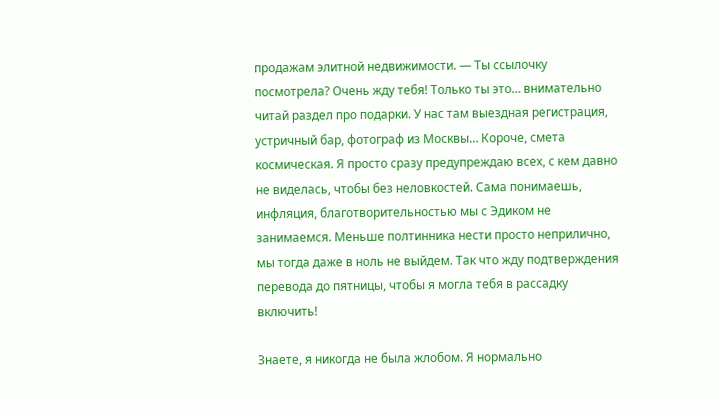продажам элитной недвижимости. — Ты ссылочку посмотрела? Очень жду тебя! Только ты это… внимательно читай раздел про подарки. У нас там выездная регистрация, устричный бар, фотограф из Москвы… Короче, смета космическая. Я просто сразу предупреждаю всех, с кем давно не виделась, чтобы без неловкостей. Сама понимаешь, инфляция, благотворительностью мы с Эдиком не занимаемся. Меньше полтинника нести просто неприлично, мы тогда даже в ноль не выйдем. Так что жду подтверждения перевода до пятницы, чтобы я могла тебя в рассадку включить!

Знаете, я никогда не была жлобом. Я нормально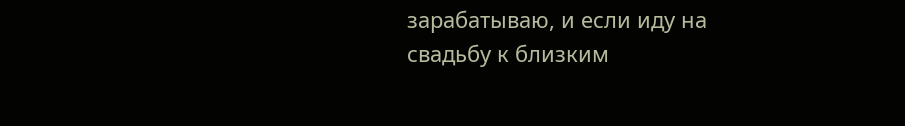зарабатываю, и если иду на свадьбу к близким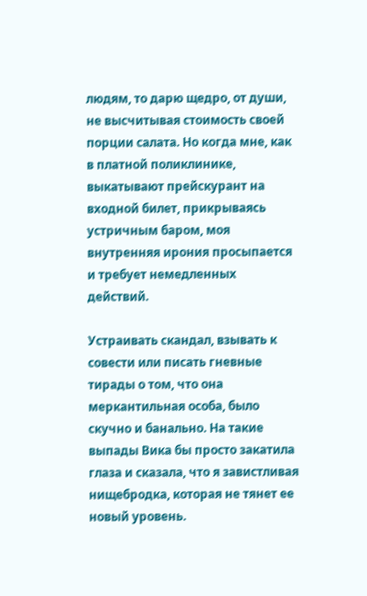людям, то дарю щедро, от души, не высчитывая стоимость своей порции салата. Но когда мне, как в платной поликлинике, выкатывают прейскурант на входной билет, прикрываясь устричным баром, моя внутренняя ирония просыпается и требует немедленных действий.

Устраивать скандал, взывать к совести или писать гневные тирады о том, что она меркантильная особа, было скучно и банально. На такие выпады Вика бы просто закатила глаза и сказала, что я завистливая нищебродка, которая не тянет ее новый уровень.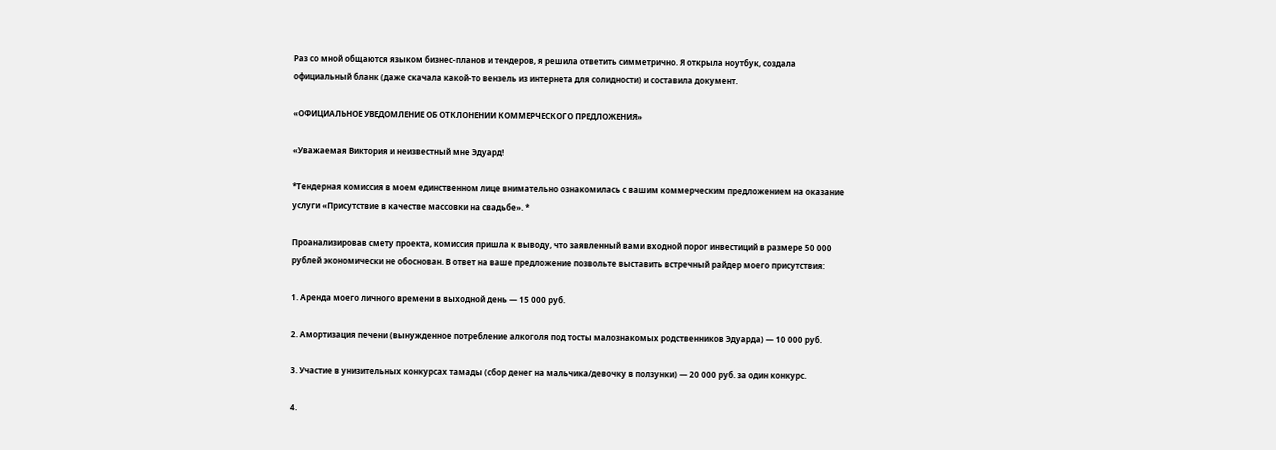Раз со мной общаются языком бизнес-планов и тендеров, я решила ответить симметрично. Я открыла ноутбук, создала официальный бланк (даже скачала какой-то вензель из интернета для солидности) и составила документ.

«ОФИЦИАЛЬНОЕ УВЕДОМЛЕНИЕ ОБ ОТКЛОНЕНИИ КОММЕРЧЕСКОГО ПРЕДЛОЖЕНИЯ»

«Уважаемая Виктория и неизвестный мне Эдуард!

*Тендерная комиссия в моем единственном лице внимательно ознакомилась с вашим коммерческим предложением на оказание услуги «Присутствие в качестве массовки на свадьбе». *

Проанализировав смету проекта, комиссия пришла к выводу, что заявленный вами входной порог инвестиций в размере 50 000 рублей экономически не обоснован. В ответ на ваше предложение позвольте выставить встречный райдер моего присутствия:

1. Аренда моего личного времени в выходной день — 15 000 руб.

2. Амортизация печени (вынужденное потребление алкоголя под тосты малознакомых родственников Эдуарда) — 10 000 руб.

3. Участие в унизительных конкурсах тамады (сбор денег на мальчика/девочку в ползунки) — 20 000 руб. за один конкурс.

4.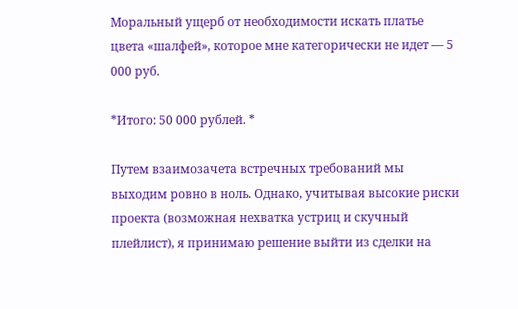Моральный ущерб от необходимости искать платье цвета «шалфей», которое мне категорически не идет — 5 000 руб.

*Итого: 50 000 рублей. *

Путем взаимозачета встречных требований мы выходим ровно в ноль. Однако, учитывая высокие риски проекта (возможная нехватка устриц и скучный плейлист), я принимаю решение выйти из сделки на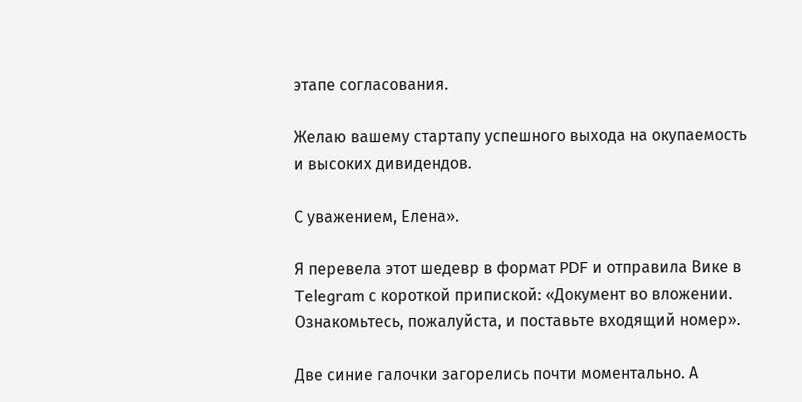этапе согласования.

Желаю вашему стартапу успешного выхода на окупаемость и высоких дивидендов.

С уважением, Елена».

Я перевела этот шедевр в формат PDF и отправила Вике в Telegram с короткой припиской: «Документ во вложении. Ознакомьтесь, пожалуйста, и поставьте входящий номер».

Две синие галочки загорелись почти моментально. А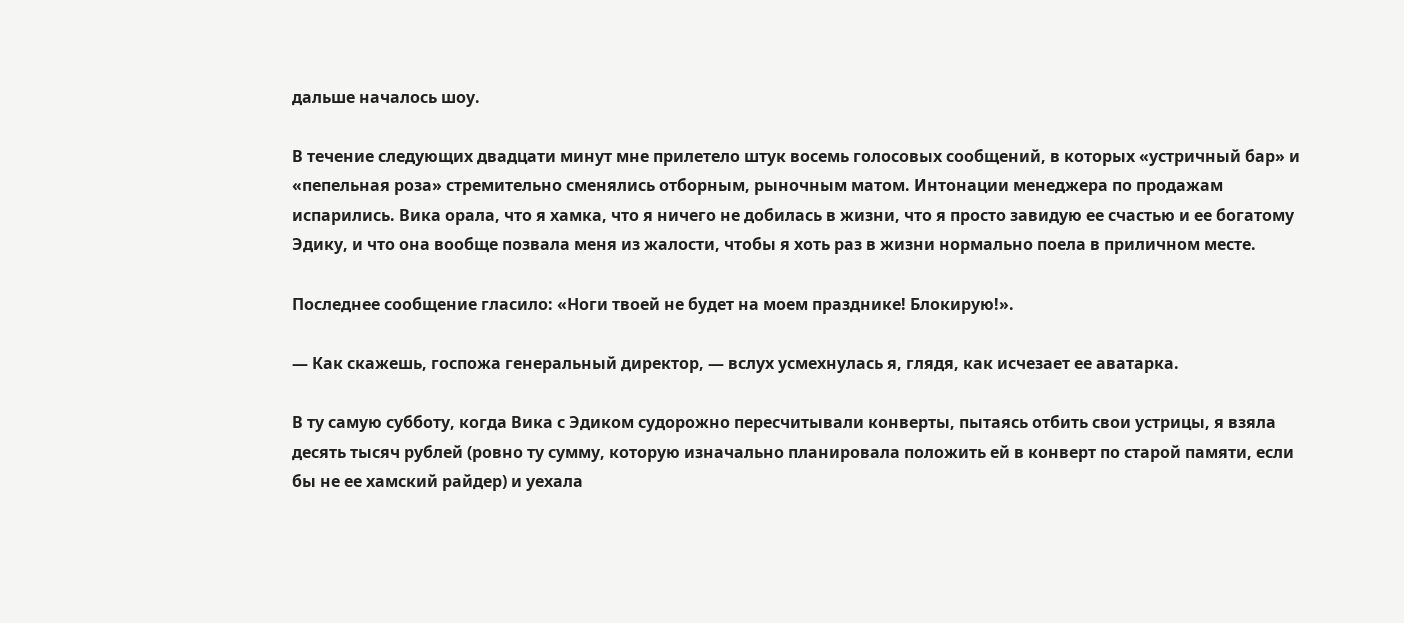дальше началось шоу.

В течение следующих двадцати минут мне прилетело штук восемь голосовых сообщений, в которых «устричный бар» и «пепельная роза» стремительно сменялись отборным, рыночным матом. Интонации менеджера по продажам испарились. Вика орала, что я хамка, что я ничего не добилась в жизни, что я просто завидую ее счастью и ее богатому Эдику, и что она вообще позвала меня из жалости, чтобы я хоть раз в жизни нормально поела в приличном месте.

Последнее сообщение гласило: «Ноги твоей не будет на моем празднике! Блокирую!».

— Как скажешь, госпожа генеральный директор, — вслух усмехнулась я, глядя, как исчезает ее аватарка.

В ту самую субботу, когда Вика с Эдиком судорожно пересчитывали конверты, пытаясь отбить свои устрицы, я взяла десять тысяч рублей (ровно ту сумму, которую изначально планировала положить ей в конверт по старой памяти, если бы не ее хамский райдер) и уехала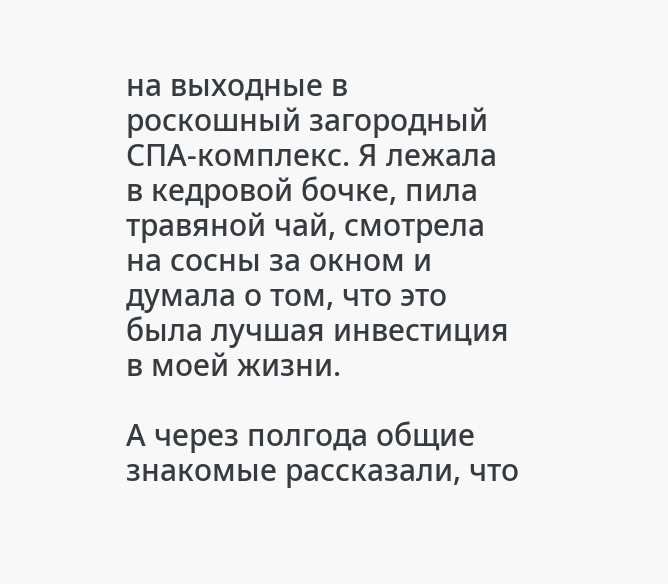на выходные в роскошный загородный СПА-комплекс. Я лежала в кедровой бочке, пила травяной чай, смотрела на сосны за окном и думала о том, что это была лучшая инвестиция в моей жизни.

А через полгода общие знакомые рассказали, что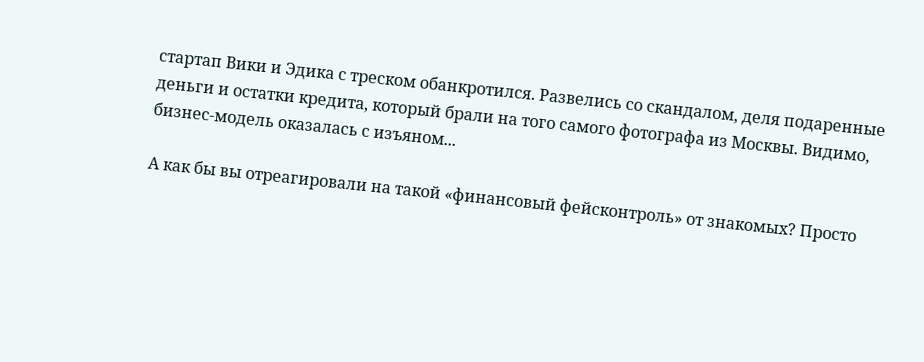стартап Вики и Эдика с треском обанкротился. Развелись со скандалом, деля подаренные деньги и остатки кредита, который брали на того самого фотографа из Москвы. Видимо, бизнес-модель оказалась с изъяном...

А как бы вы отреагировали на такой «финансовый фейсконтроль» от знакомых? Просто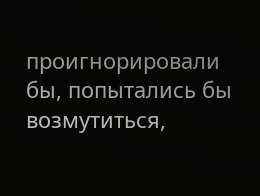проигнорировали бы, попытались бы возмутиться,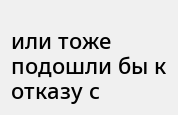или тоже подошли бы к отказу с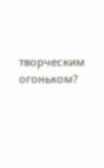творческим огоньком?